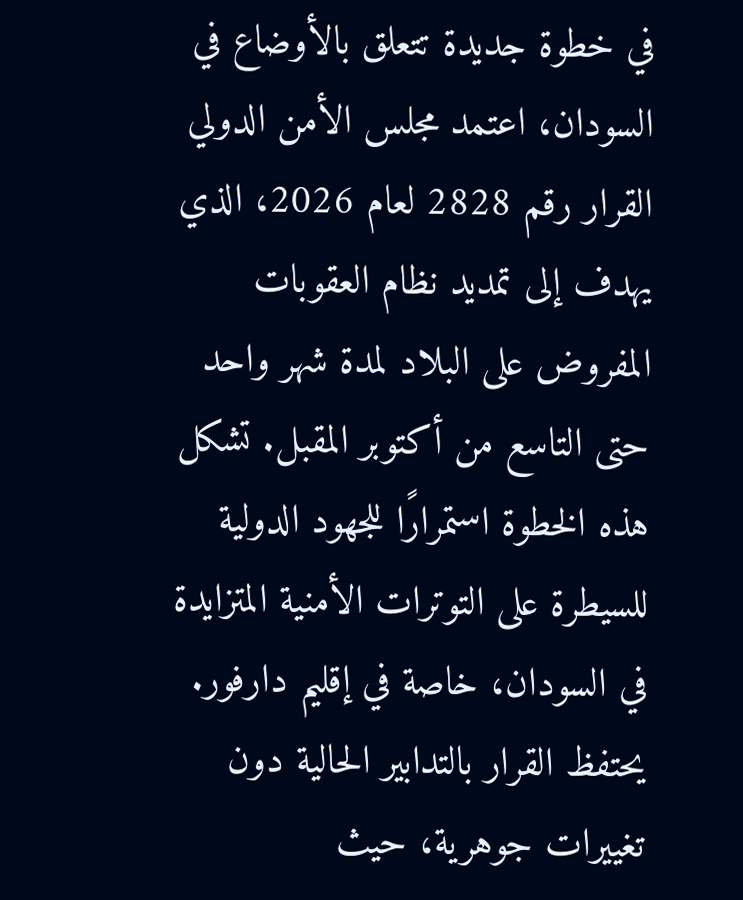في خطوة جديدة تتعلق بالأوضاع في السودان، اعتمد مجلس الأمن الدولي القرار رقم 2828 لعام 2026، الذي يهدف إلى تمديد نظام العقوبات المفروض على البلاد لمدة شهر واحد حتى التاسع من أكتوبر المقبل. تشكل هذه الخطوة استمرارًا للجهود الدولية للسيطرة على التوترات الأمنية المتزايدة في السودان، خاصة في إقليم دارفور.
يحتفظ القرار بالتدابير الحالية دون تغييرات جوهرية، حيث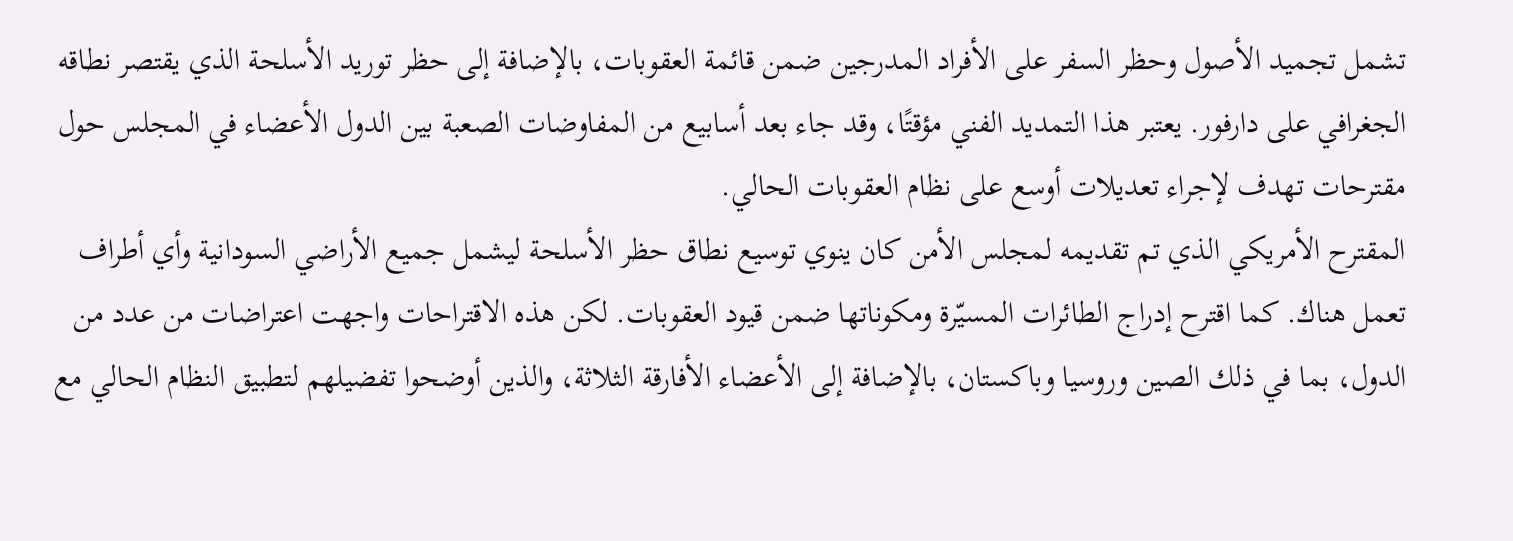تشمل تجميد الأصول وحظر السفر على الأفراد المدرجين ضمن قائمة العقوبات، بالإضافة إلى حظر توريد الأسلحة الذي يقتصر نطاقه الجغرافي على دارفور. يعتبر هذا التمديد الفني مؤقتًا، وقد جاء بعد أسابيع من المفاوضات الصعبة بين الدول الأعضاء في المجلس حول مقترحات تهدف لإجراء تعديلات أوسع على نظام العقوبات الحالي.
المقترح الأمريكي الذي تم تقديمه لمجلس الأمن كان ينوي توسيع نطاق حظر الأسلحة ليشمل جميع الأراضي السودانية وأي أطراف تعمل هناك. كما اقترح إدراج الطائرات المسيّرة ومكوناتها ضمن قيود العقوبات. لكن هذه الاقتراحات واجهت اعتراضات من عدد من الدول، بما في ذلك الصين وروسيا وباكستان، بالإضافة إلى الأعضاء الأفارقة الثلاثة، والذين أوضحوا تفضيلهم لتطبيق النظام الحالي مع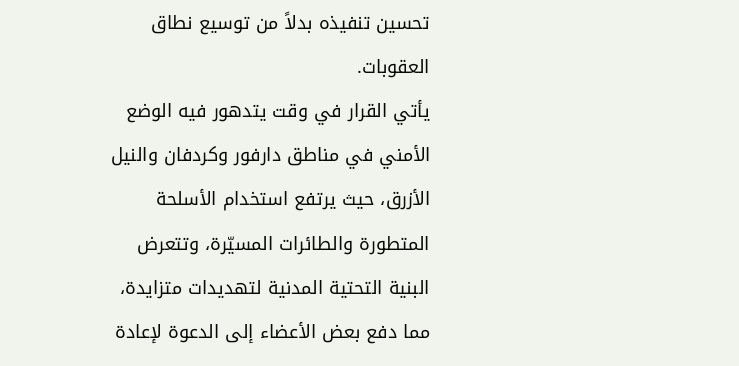تحسين تنفيذه بدلاً من توسيع نطاق العقوبات.
يأتي القرار في وقت يتدهور فيه الوضع الأمني في مناطق دارفور وكردفان والنيل الأزرق، حيث يرتفع استخدام الأسلحة المتطورة والطائرات المسيّرة، وتتعرض البنية التحتية المدنية لتهديدات متزايدة، مما دفع بعض الأعضاء إلى الدعوة لإعادة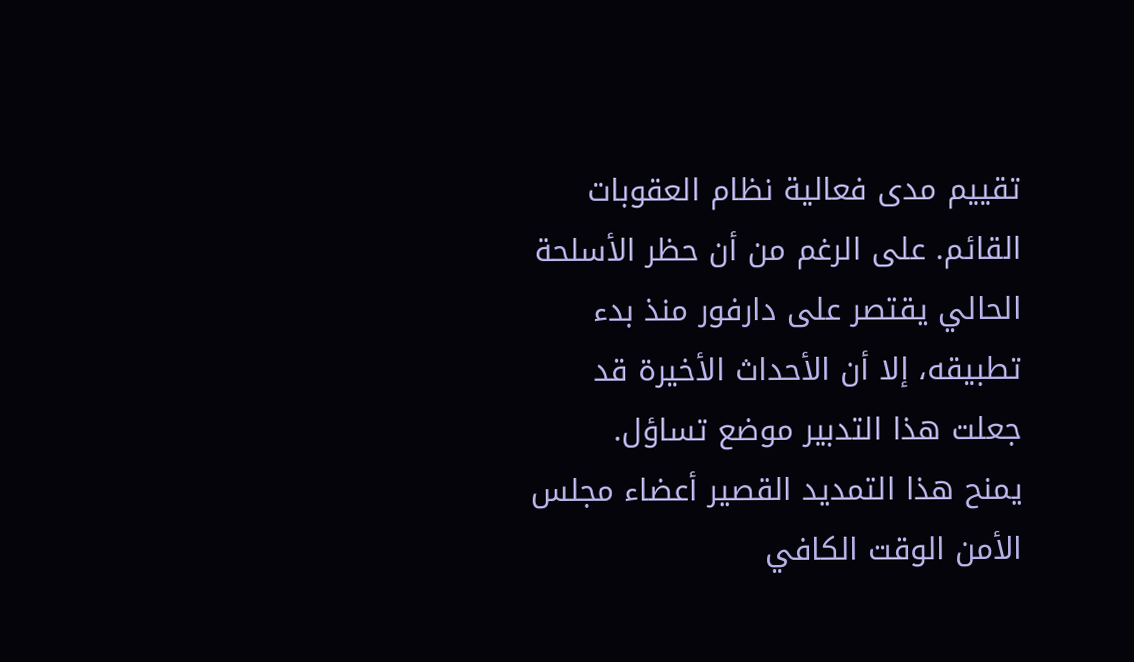تقييم مدى فعالية نظام العقوبات القائم. على الرغم من أن حظر الأسلحة الحالي يقتصر على دارفور منذ بدء تطبيقه، إلا أن الأحداث الأخيرة قد جعلت هذا التدبير موضع تساؤل.
يمنح هذا التمديد القصير أعضاء مجلس الأمن الوقت الكافي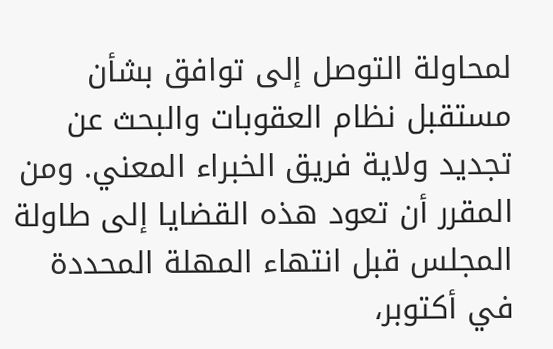لمحاولة التوصل إلى توافق بشأن مستقبل نظام العقوبات والبحث عن تجديد ولاية فريق الخبراء المعني. ومن المقرر أن تعود هذه القضايا إلى طاولة المجلس قبل انتهاء المهلة المحددة في أكتوبر،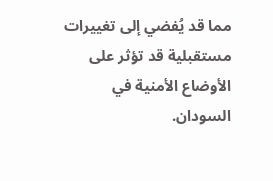مما قد يُفضي إلى تغييرات مستقبلية قد تؤثر على الأوضاع الأمنية في السودان.